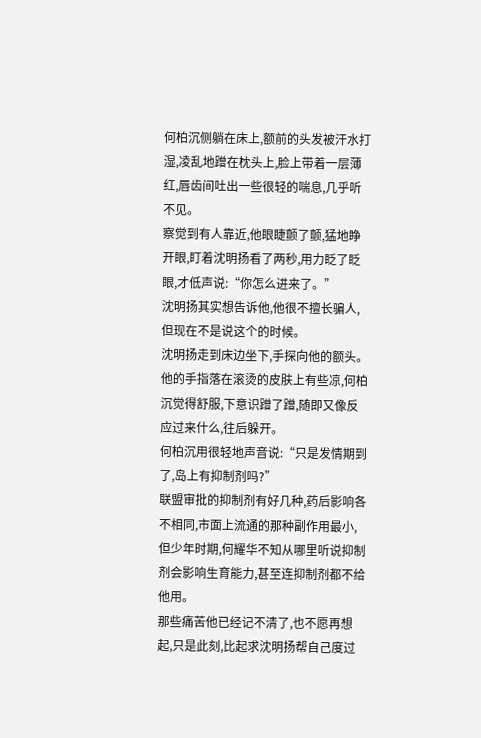何柏沉侧躺在床上,额前的头发被汗水打湿,凌乱地蹭在枕头上,脸上带着一层薄红,唇齿间吐出一些很轻的喘息,几乎听不见。
察觉到有人靠近,他眼睫颤了颤,猛地睁开眼,盯着沈明扬看了两秒,用力眨了眨眼,才低声说:“你怎么进来了。”
沈明扬其实想告诉他,他很不擅长骗人,但现在不是说这个的时候。
沈明扬走到床边坐下,手探向他的额头。他的手指落在滚烫的皮肤上有些凉,何柏沉觉得舒服,下意识蹭了蹭,随即又像反应过来什么,往后躲开。
何柏沉用很轻地声音说:“只是发情期到了,岛上有抑制剂吗?”
联盟审批的抑制剂有好几种,药后影响各不相同,市面上流通的那种副作用最小,但少年时期,何耀华不知从哪里听说抑制剂会影响生育能力,甚至连抑制剂都不给他用。
那些痛苦他已经记不清了,也不愿再想起,只是此刻,比起求沈明扬帮自己度过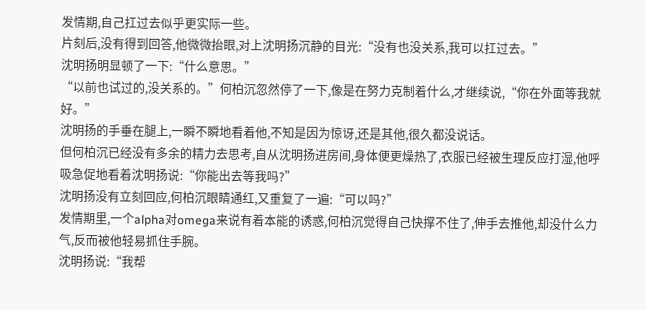发情期,自己扛过去似乎更实际一些。
片刻后,没有得到回答,他微微抬眼,对上沈明扬沉静的目光:“没有也没关系,我可以扛过去。”
沈明扬明显顿了一下:“什么意思。”
“以前也试过的,没关系的。”何柏沉忽然停了一下,像是在努力克制着什么,才继续说,“你在外面等我就好。”
沈明扬的手垂在腿上,一瞬不瞬地看着他,不知是因为惊讶,还是其他,很久都没说话。
但何柏沉已经没有多余的精力去思考,自从沈明扬进房间,身体便更燥热了,衣服已经被生理反应打湿,他呼吸急促地看着沈明扬说:“你能出去等我吗?”
沈明扬没有立刻回应,何柏沉眼睛通红,又重复了一遍:“可以吗?”
发情期里,一个alpha对omega来说有着本能的诱惑,何柏沉觉得自己快撑不住了,伸手去推他,却没什么力气,反而被他轻易抓住手腕。
沈明扬说:“我帮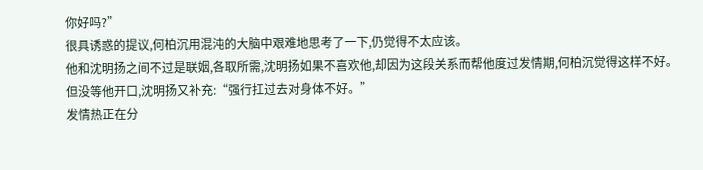你好吗?”
很具诱惑的提议,何柏沉用混沌的大脑中艰难地思考了一下,仍觉得不太应该。
他和沈明扬之间不过是联姻,各取所需,沈明扬如果不喜欢他,却因为这段关系而帮他度过发情期,何柏沉觉得这样不好。
但没等他开口,沈明扬又补充:“强行扛过去对身体不好。”
发情热正在分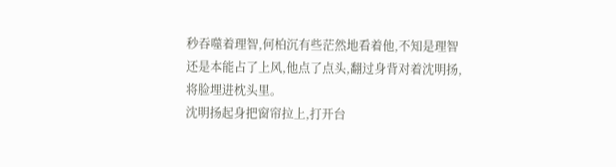秒吞噬着理智,何柏沉有些茫然地看着他,不知是理智还是本能占了上风,他点了点头,翻过身背对着沈明扬,将脸埋进枕头里。
沈明扬起身把窗帘拉上,打开台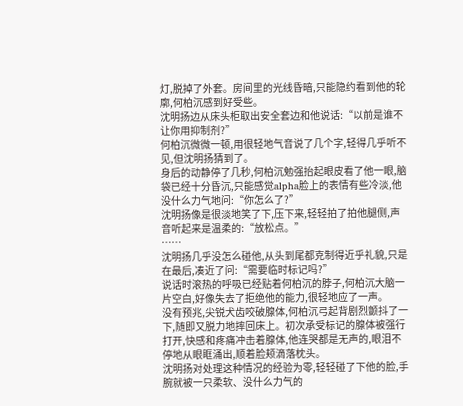灯,脱掉了外套。房间里的光线昏暗,只能隐约看到他的轮廓,何柏沉感到好受些。
沈明扬边从床头柜取出安全套边和他说话:“以前是谁不让你用抑制剂?”
何柏沉微微一顿,用很轻地气音说了几个字,轻得几乎听不见,但沈明扬猜到了。
身后的动静停了几秒,何柏沉勉强抬起眼皮看了他一眼,脑袋已经十分昏沉,只能感觉alpha脸上的表情有些冷淡,他没什么力气地问:“你怎么了?”
沈明扬像是很淡地笑了下,压下来,轻轻拍了拍他腿侧,声音听起来是温柔的:“放松点。”
……
沈明扬几乎没怎么碰他,从头到尾都克制得近乎礼貌,只是在最后,凑近了问:“需要临时标记吗?”
说话时滚热的呼吸已经贴着何柏沉的脖子,何柏沉大脑一片空白,好像失去了拒绝他的能力,很轻地应了一声。
没有预兆,尖锐犬齿咬破腺体,何柏沉弓起背剧烈颤抖了一下,随即又脱力地摔回床上。初次承受标记的腺体被强行打开,快感和疼痛冲击着腺体,他连哭都是无声的,眼泪不停地从眼眶涌出,顺着脸颊滴落枕头。
沈明扬对处理这种情况的经验为零,轻轻碰了下他的脸,手腕就被一只柔软、没什么力气的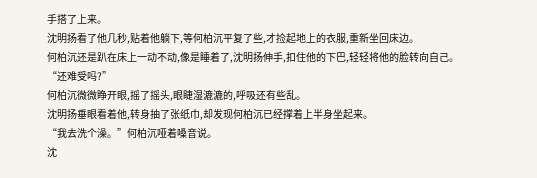手搭了上来。
沈明扬看了他几秒,贴着他躺下,等何柏沉平复了些,才捡起地上的衣服,重新坐回床边。
何柏沉还是趴在床上一动不动,像是睡着了,沈明扬伸手,扣住他的下巴,轻轻将他的脸转向自己。
“还难受吗?”
何柏沉微微睁开眼,摇了摇头,眼睫湿漉漉的,呼吸还有些乱。
沈明扬垂眼看着他,转身抽了张纸巾,却发现何柏沉已经撑着上半身坐起来。
“我去洗个澡。”何柏沉哑着嗓音说。
沈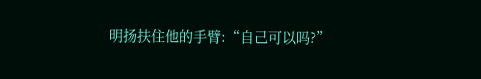明扬扶住他的手臂:“自己可以吗?”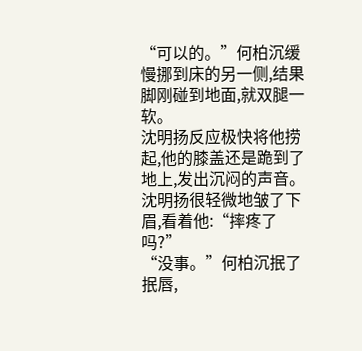“可以的。”何柏沉缓慢挪到床的另一侧,结果脚刚碰到地面,就双腿一软。
沈明扬反应极快将他捞起,他的膝盖还是跪到了地上,发出沉闷的声音。
沈明扬很轻微地皱了下眉,看着他:“摔疼了吗?”
“没事。”何柏沉抿了抿唇,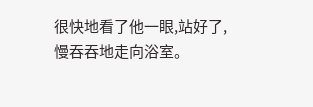很快地看了他一眼,站好了,慢吞吞地走向浴室。